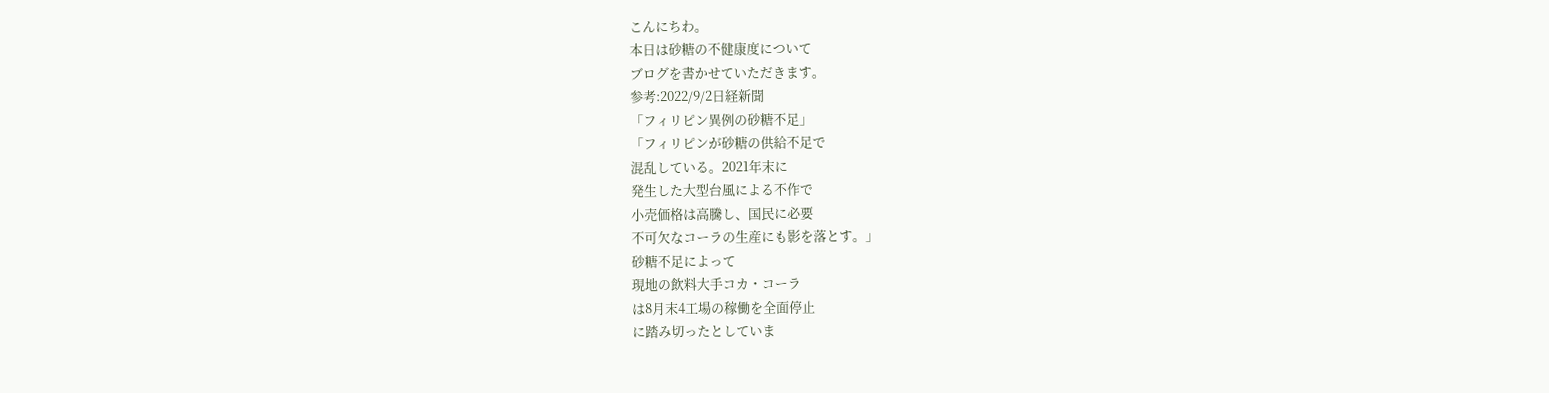こんにちわ。
本日は砂糖の不健康度について
ブログを書かせていただきます。
参考:2022/9/2日経新聞
「フィリピン異例の砂糖不足」
「フィリピンが砂糖の供給不足で
混乱している。2021年末に
発生した大型台風による不作で
小売価格は高騰し、国民に必要
不可欠なコーラの生産にも影を落とす。」
砂糖不足によって
現地の飲料大手コカ・コーラ
は8月末4工場の稼働を全面停止
に踏み切ったとしていま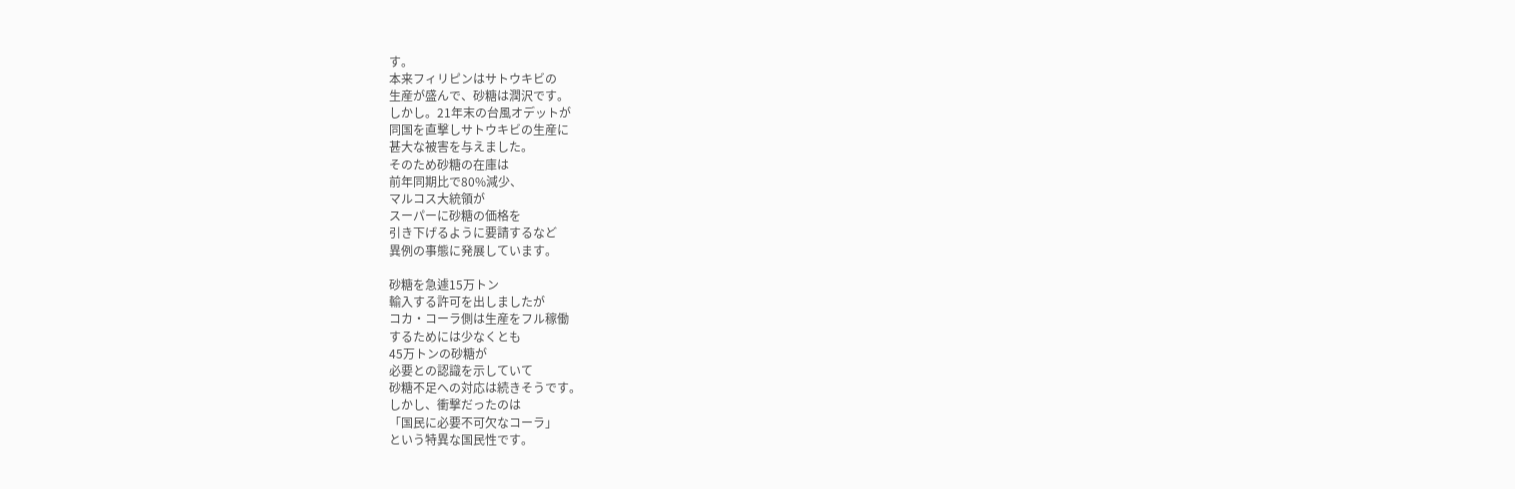す。
本来フィリピンはサトウキビの
生産が盛んで、砂糖は潤沢です。
しかし。21年末の台風オデットが
同国を直撃しサトウキビの生産に
甚大な被害を与えました。
そのため砂糖の在庫は
前年同期比で80%減少、
マルコス大統領が
スーパーに砂糖の価格を
引き下げるように要請するなど
異例の事態に発展しています。

砂糖を急遽15万トン
輸入する許可を出しましたが
コカ・コーラ側は生産をフル稼働
するためには少なくとも
45万トンの砂糖が
必要との認識を示していて
砂糖不足への対応は続きそうです。
しかし、衝撃だったのは
「国民に必要不可欠なコーラ」
という特異な国民性です。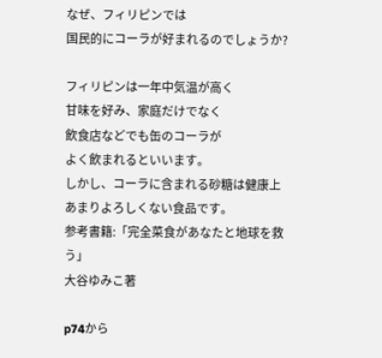なぜ、フィリピンでは
国民的にコーラが好まれるのでしょうか?

フィリピンは一年中気温が高く
甘味を好み、家庭だけでなく
飲食店などでも缶のコーラが
よく飲まれるといいます。
しかし、コーラに含まれる砂糖は健康上
あまりよろしくない食品です。
参考書籍:「完全菜食があなたと地球を救う」
大谷ゆみこ著

p74から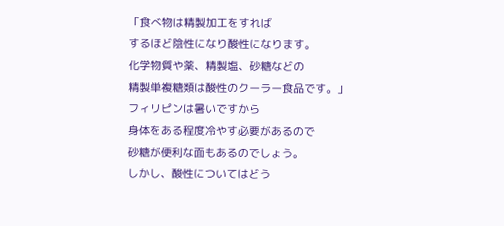「食べ物は精製加工をすれば
するほど陰性になり酸性になります。
化学物質や薬、精製塩、砂糖などの
精製単複糖類は酸性のクーラー食品です。」
フィリピンは暑いですから
身体をある程度冷やす必要があるので
砂糖が便利な面もあるのでしょう。
しかし、酸性についてはどう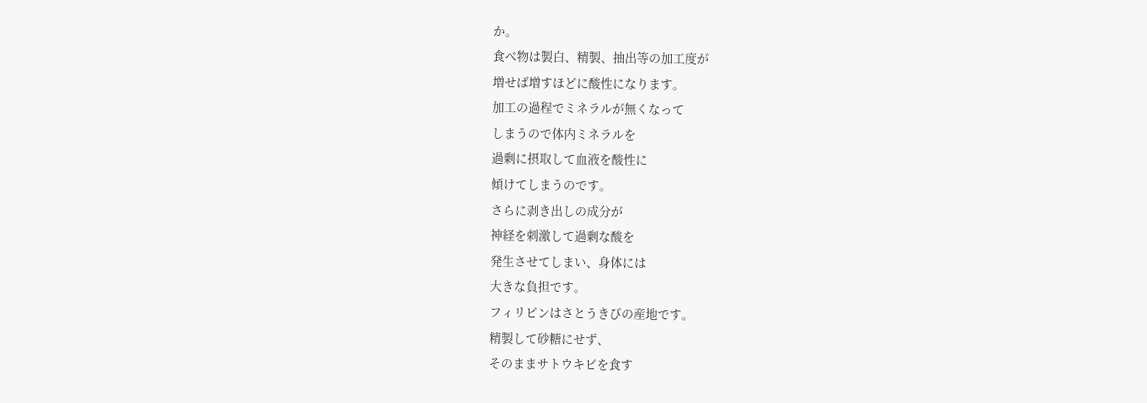か。
食べ物は製白、精製、抽出等の加工度が
増せば増すほどに酸性になります。
加工の過程でミネラルが無くなって
しまうので体内ミネラルを
過剰に摂取して血液を酸性に
傾けてしまうのです。
さらに剥き出しの成分が
神経を刺激して過剰な酸を
発生させてしまい、身体には
大きな負担です。
フィリピンはさとうきびの産地です。
精製して砂糖にせず、
そのままサトウキビを食す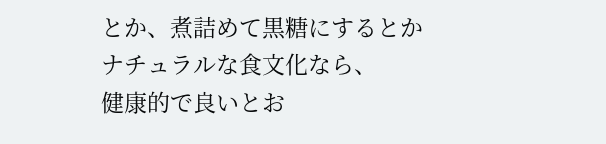とか、煮詰めて黒糖にするとか
ナチュラルな食文化なら、
健康的で良いとお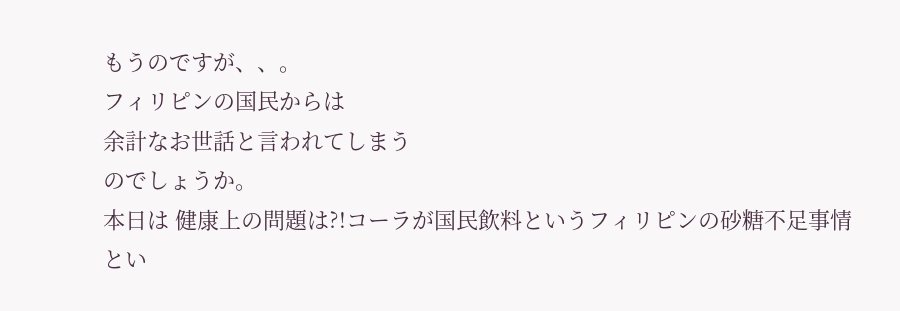もうのですが、、。
フィリピンの国民からは
余計なお世話と言われてしまう
のでしょうか。
本日は 健康上の問題は?!コーラが国民飲料というフィリピンの砂糖不足事情
とい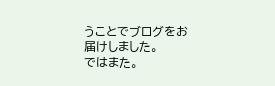うことでブログをお届けしました。
ではまた。